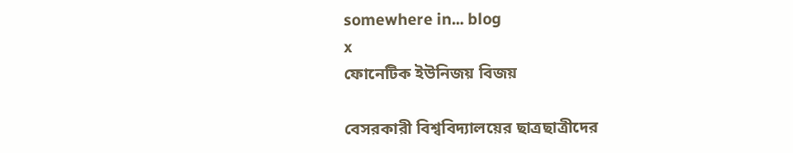somewhere in... blog
x
ফোনেটিক ইউনিজয় বিজয়

বেসরকারী বিশ্ববিদ্যালয়ের ছাত্রছাত্রীদের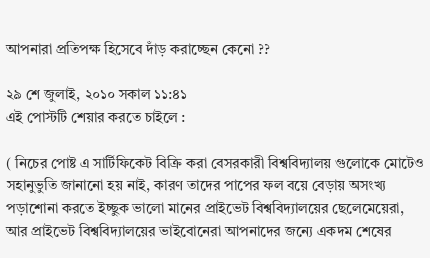আপনারা প্রতিপক্ষ হিসেবে দাঁড় করাচ্ছেন কেনো ??

২৯ শে জুলাই, ২০১০ সকাল ১১:৪১
এই পোস্টটি শেয়ার করতে চাইলে :

( নিচের পোষ্ট এ সার্টিফিকেট বিক্রি করা বেসরকারী বিশ্ববিদ্যালয় গুলোকে মোটেও সহানুভুতি জানানো হয় নাই, কারণ তাদের পাপের ফল বয়ে বেড়ায় অসংখ্য পড়াশোনা করতে ইচ্ছুক ভালো মানের প্রাইভেট বিশ্ববিদ্যালয়ের ছেলেমেয়েরা, আর প্রাইভেট বিশ্ববিদ্যালয়ের ভাইবোনেরা আপনাদের জন্যে একদম শেষের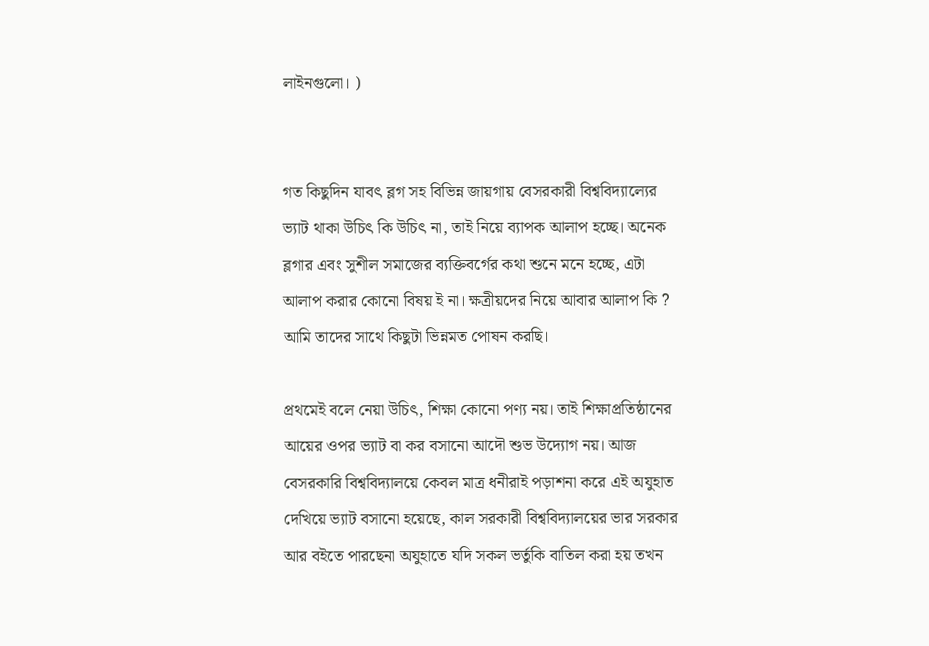লাইনগুলো। )


গত কিছুদিন যাবৎ ব্লগ সহ বিভিন্ন জায়গায় বেসরকারী বিশ্ববিদ্যাল্যের ভ্যাট থাকা উচিৎ কি উচিৎ না, তাই নিয়ে ব্যাপক আলাপ হচ্ছে। অনেক ব্লগার এবং সুশীল সমাজের ব্যক্তিবর্গের কথা শুনে মনে হচ্ছে, এটা আলাপ করার কোনো বিষয় ই না। ক্ষত্রীয়দের নিয়ে আবার আলাপ কি ? আমি তাদের সাথে কিছুটা ভিন্নমত পোষন করছি।

প্রথমেই বলে নেয়া উচিৎ, শিক্ষা কোনো পণ্য নয়। তাই শিক্ষাপ্রতিষ্ঠানের আয়ের ওপর ভ্যাট বা কর বসানো আদৌ শুভ উদ্যোগ নয়। আজ বেসরকারি বিশ্ববিদ্যালয়ে কেবল মাত্র ধনীরাই পড়াশনা করে এই অযুহাত দেখিয়ে ভ্যাট বসানো হয়েছে, কাল সরকারী বিশ্ববিদ্যালয়ের ভার সরকার আর বইতে পারছেনা অযুহাতে যদি সকল ভর্তুকি বাতিল করা হয় তখন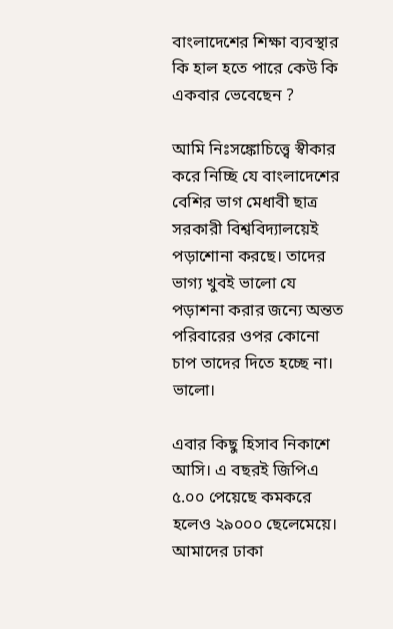বাংলাদেশের শিক্ষা ব্যবস্থার কি হাল হতে পারে কেউ কি একবার ভেবেছেন ?

আমি নিঃসঙ্কোচিত্ত্বে স্বীকার করে নিচ্ছি যে বাংলাদেশের বেশির ভাগ মেধাবী ছাত্র সরকারী বিশ্ববিদ্যালয়েই পড়াশোনা করছে। তাদের ভাগ্য খুবই ভালো যে পড়াশনা করার জন্যে অন্তত পরিবারের ওপর কোনো চাপ তাদের দিতে হচ্ছে না। ভালো।

এবার কিছু হিসাব নিকাশে আসি। এ বছরই জিপিএ ৫.০০ পেয়েছে কমকরে হলেও ২৯০০০ ছেলেমেয়ে। আমাদের ঢাকা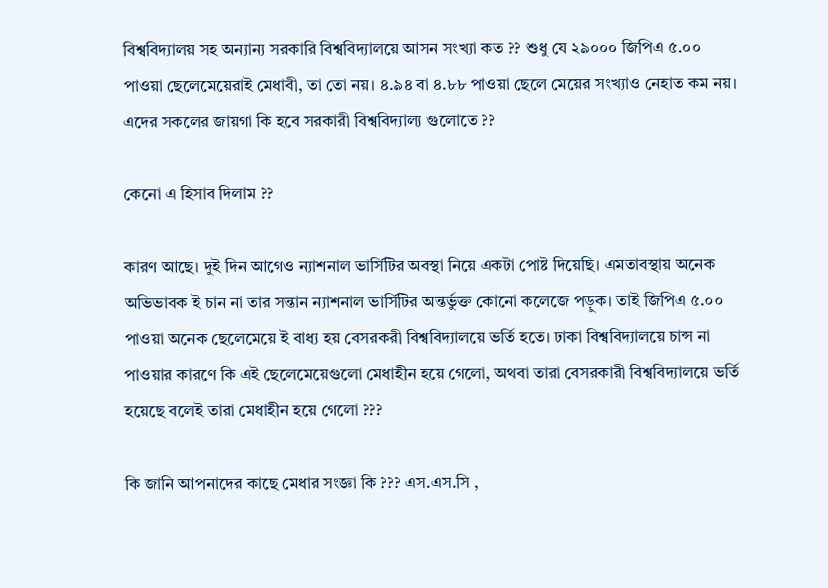বিশ্ববিদ্যালয় সহ অন্যান্য সরকারি বিশ্ববিদ্যালয়ে আসন সংখ্যা কত ?? শুধু যে ২৯০০০ জিপিএ ৫.০০ পাওয়া ছেলেমেয়েরাই মেধাবী, তা তো নয়। ৪.৯৪ বা ৪.৮৮ পাওয়া ছেলে মেয়ের সংখ্যাও নেহাত কম নয়। এদের সকলের জায়গা কি হবে সরকারী বিশ্ববিদ্যাল্য গুলোতে ??

কেনো এ হিসাব দিলাম ??

কারণ আছে। দুই দিন আগেও ন্যাশনাল ভার্সিটির অবস্থা নিয়ে একটা পোষ্ট দিয়েছি। এমতাবস্থায় অনেক অভিভাবক ই চান না তার সন্তান ন্যাশনাল ভার্সিটির অন্তর্ভুক্ত কোনো কলেজে পড়ুক। তাই জিপিএ ৫.০০ পাওয়া অনেক ছেলেমেয়ে ই বাধ্য হয় বেসরকরী বিশ্ববিদ্যালয়ে ভর্তি হতে। ঢাকা বিশ্ববিদ্যালয়ে চান্স না পাওয়ার কারণে কি এই ছেলেমেয়েগুলো মেধাহীন হয়ে গেলো, অথবা তারা বেসরকারী বিশ্ববিদ্যালয়ে ভর্তি হয়েছে বলেই তারা মেধাহীন হয়ে গেলো ???

কি জানি আপনাদের কাছে মেধার সংজ্ঞা কি ??? এস.এস.সি ,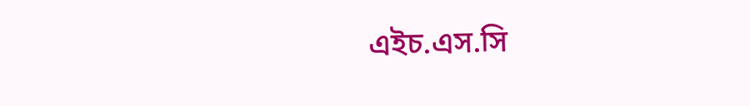এইচ.এস.সি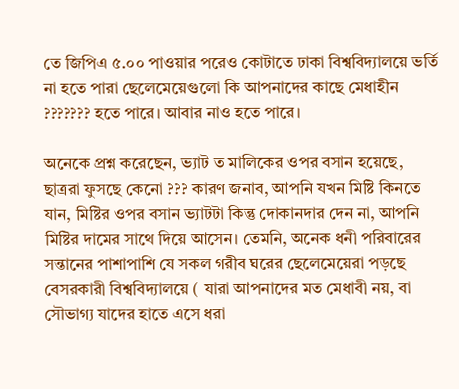তে জিপিএ ৫.০০ পাওয়ার পরেও কোটাতে ঢাকা বিশ্ববিদ্যালয়ে ভর্তি না হতে পারা ছেলেমেয়েগুলো কি আপনাদের কাছে মেধাহীন ??????? হতে পারে। আবার নাও হতে পারে।

অনেকে প্রশ্ন করেছেন, ভ্যাট ত মালিকের ওপর বসান হয়েছে, ছাত্ররা ফুসছে কেনো ??? কারণ জনাব, আপনি যখন মিষ্টি কিনতে যান, মিষ্টির ওপর বসান ভ্যাটটা কিন্তু দোকানদার দেন না, আপনি মিষ্টির দামের সাথে দিয়ে আসেন। তেমনি, অনেক ধনী পরিবারের সন্তানের পাশাপাশি যে সকল গরীব ঘরের ছেলেমেয়েরা পড়ছে বেসরকারী বিশ্ববিদ্যালয়ে ( যারা আপনাদের মত মেধাবী নয়, বা সৌভাগ্য যাদের হাতে এসে ধরা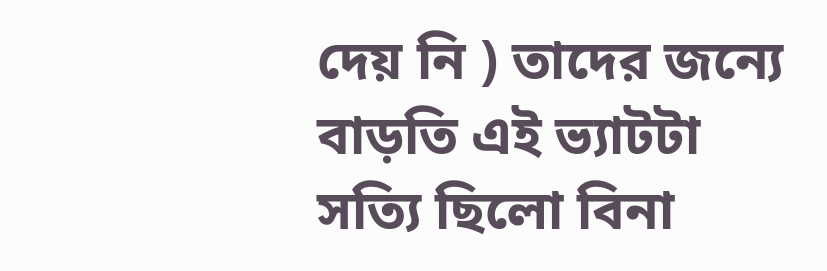দেয় নি ) তাদের জন্যে বাড়তি এই ভ্যাটটা সত্যি ছিলো বিনা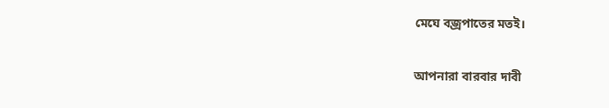মেঘে বজ্রপাতের মতই।

আপনারা বারবার দাবী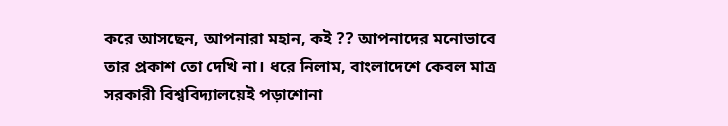করে আসছেন, আপনারা মহান, কই ?? আপনাদের মনোভাবে তার প্রকাশ তো দেখি না। ধরে নিলাম, বাংলাদেশে কেবল মাত্র সরকারী বিশ্ববিদ্যালয়েই পড়াশোনা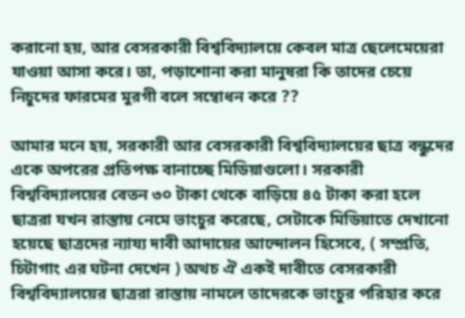করানো হয়, আর বেসরকারী বিশ্ববিদ্যালয়ে কেবল মাত্র ছেলেমেয়েরা যাওয়া আসা করে। তা, পড়াশোনা করা মানুষরা কি তাদের চেয়ে নিচুদের ফারমের মুরগী বলে সম্বোধন করে ??

আমার মনে হয়, সরকারী আর বেসরকারী বিশ্ববিদ্যালয়ের ছাত্র বন্ধুদের একে অপরের প্রতিপক্ষ বানাচ্ছে মিডিয়াগুলো। সরকারী বিশ্ববিদ্যালয়ের বেতন ৩০ টাকা থেকে বাড়িয়ে ৪৫ টাকা করা হলে ছাত্ররা যখন রাস্তায় নেমে ভাংচুর করেছে, সেটাকে মিডিয়াতে দেখানো হয়েছে ছাত্রদের ন্যায্য দাবী আদায়ের আন্দোলন হিসেবে, ( সম্প্রতি, চিটাগাং এর ঘটনা দেখেন ) অথচ ঐ একই দাবীতে বেসরকারী বিশ্ববিদ্যালয়ের ছাত্ররা রাস্তায় নামলে তাদেরকে ভাংচুর পরিহার করে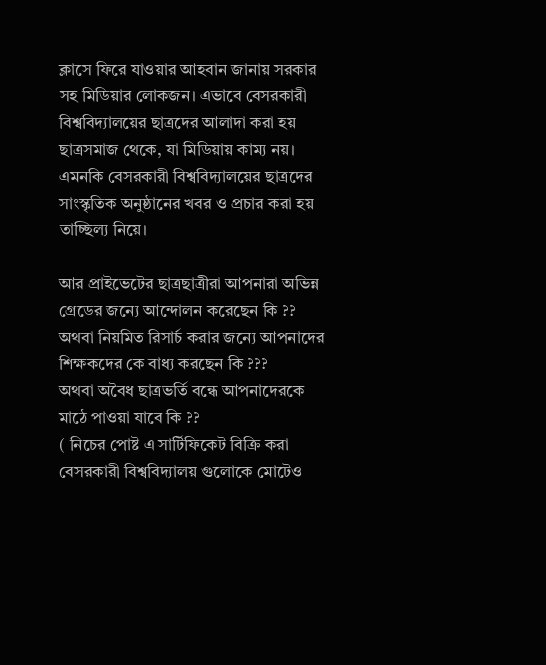ক্লাসে ফিরে যাওয়ার আহবান জানায় সরকার সহ মিডিয়ার লোকজন। এভাবে বেসরকারী বিশ্ববিদ্যালয়ের ছাত্রদের আলাদা করা হয় ছাত্রসমাজ থেকে, যা মিডিয়ায় কাম্য নয়। এমনকি বেসরকারী বিশ্ববিদ্যালয়ের ছাত্রদের সাংস্কৃতিক অনুষ্ঠানের খবর ও প্রচার করা হয় তাচ্ছিল্য নিয়ে।

আর প্রাইভেটের ছাত্রছাত্রীরা আপনারা অভিন্ন গ্রেডের জন্যে আন্দোলন করেছেন কি ?? অথবা নিয়মিত রিসার্চ করার জন্যে আপনাদের শিক্ষকদের কে বাধ্য করছেন কি ???
অথবা অবৈধ ছাত্রভর্তি বন্ধে আপনাদেরকে মাঠে পাওয়া যাবে কি ??
( নিচের পোষ্ট এ সার্টিফিকেট বিক্রি করা বেসরকারী বিশ্ববিদ্যালয় গুলোকে মোটেও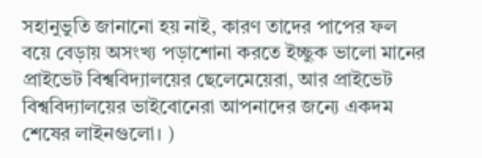সহানুভুতি জানানো হয় নাই, কারণ তাদের পাপের ফল বয়ে বেড়ায় অসংখ্য পড়াশোনা করতে ইচ্ছুক ভালো মানের প্রাইভেট বিশ্ববিদ্যালয়ের ছেলেমেয়েরা, আর প্রাইভেট বিশ্ববিদ্যালয়ের ভাইবোনেরা আপনাদের জন্যে একদম শেষের লাইনগুলো। )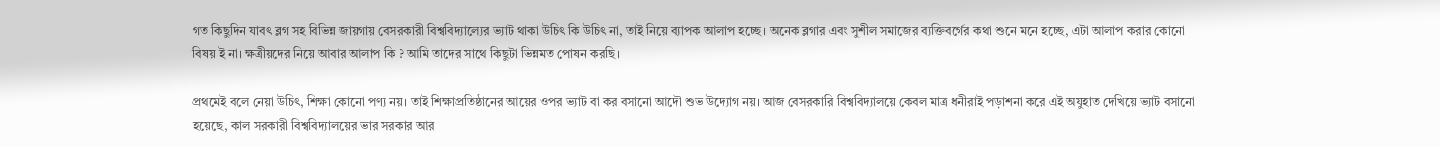গত কিছুদিন যাবৎ ব্লগ সহ বিভিন্ন জায়গায় বেসরকারী বিশ্ববিদ্যাল্যের ভ্যাট থাকা উচিৎ কি উচিৎ না, তাই নিয়ে ব্যাপক আলাপ হচ্ছে। অনেক ব্লগার এবং সুশীল সমাজের ব্যক্তিবর্গের কথা শুনে মনে হচ্ছে, এটা আলাপ করার কোনো বিষয় ই না। ক্ষত্রীয়দের নিয়ে আবার আলাপ কি ? আমি তাদের সাথে কিছুটা ভিন্নমত পোষন করছি।

প্রথমেই বলে নেয়া উচিৎ, শিক্ষা কোনো পণ্য নয়। তাই শিক্ষাপ্রতিষ্ঠানের আয়ের ওপর ভ্যাট বা কর বসানো আদৌ শুভ উদ্যোগ নয়। আজ বেসরকারি বিশ্ববিদ্যালয়ে কেবল মাত্র ধনীরাই পড়াশনা করে এই অযুহাত দেখিয়ে ভ্যাট বসানো হয়েছে, কাল সরকারী বিশ্ববিদ্যালয়ের ভার সরকার আর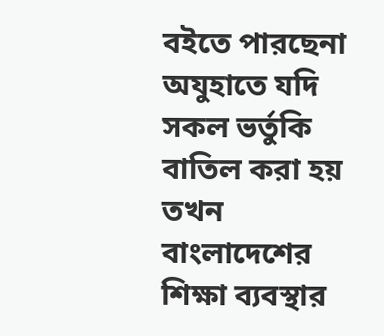বইতে পারছেনা অযুহাতে যদি সকল ভর্তুকি বাতিল করা হয় তখন বাংলাদেশের শিক্ষা ব্যবস্থার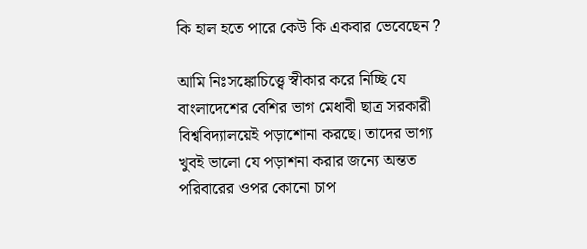কি হাল হতে পারে কেউ কি একবার ভেবেছেন ?

আমি নিঃসঙ্কোচিত্ত্বে স্বীকার করে নিচ্ছি যে বাংলাদেশের বেশির ভাগ মেধাবী ছাত্র সরকারী বিশ্ববিদ্যালয়েই পড়াশোনা করছে। তাদের ভাগ্য খুবই ভালো যে পড়াশনা করার জন্যে অন্তত পরিবারের ওপর কোনো চাপ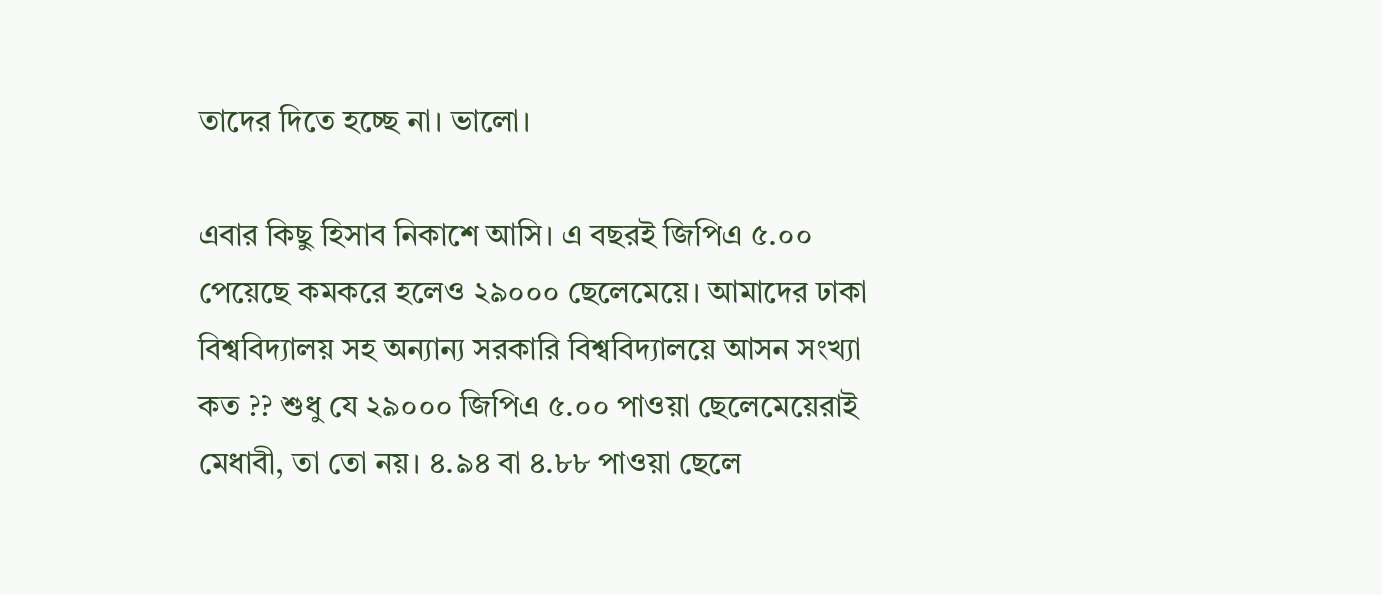তাদের দিতে হচ্ছে না। ভালো।

এবার কিছু হিসাব নিকাশে আসি। এ বছরই জিপিএ ৫.০০ পেয়েছে কমকরে হলেও ২৯০০০ ছেলেমেয়ে। আমাদের ঢাকা বিশ্ববিদ্যালয় সহ অন্যান্য সরকারি বিশ্ববিদ্যালয়ে আসন সংখ্যা কত ?? শুধু যে ২৯০০০ জিপিএ ৫.০০ পাওয়া ছেলেমেয়েরাই মেধাবী, তা তো নয়। ৪.৯৪ বা ৪.৮৮ পাওয়া ছেলে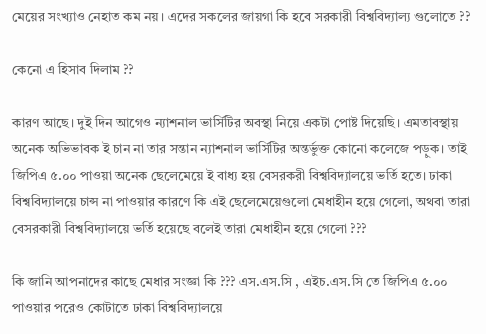মেয়ের সংখ্যাও নেহাত কম নয়। এদের সকলের জায়গা কি হবে সরকারী বিশ্ববিদ্যাল্য গুলোতে ??

কেনো এ হিসাব দিলাম ??

কারণ আছে। দুই দিন আগেও ন্যাশনাল ভার্সিটির অবস্থা নিয়ে একটা পোষ্ট দিয়েছি। এমতাবস্থায় অনেক অভিভাবক ই চান না তার সন্তান ন্যাশনাল ভার্সিটির অন্তর্ভুক্ত কোনো কলেজে পড়ুক। তাই জিপিএ ৫.০০ পাওয়া অনেক ছেলেমেয়ে ই বাধ্য হয় বেসরকরী বিশ্ববিদ্যালয়ে ভর্তি হতে। ঢাকা বিশ্ববিদ্যালয়ে চান্স না পাওয়ার কারণে কি এই ছেলেমেয়েগুলো মেধাহীন হয়ে গেলো, অথবা তারা বেসরকারী বিশ্ববিদ্যালয়ে ভর্তি হয়েছে বলেই তারা মেধাহীন হয়ে গেলো ???

কি জানি আপনাদের কাছে মেধার সংজ্ঞা কি ??? এস.এস.সি , এইচ.এস.সি তে জিপিএ ৫.০০ পাওয়ার পরেও কোটাতে ঢাকা বিশ্ববিদ্যালয়ে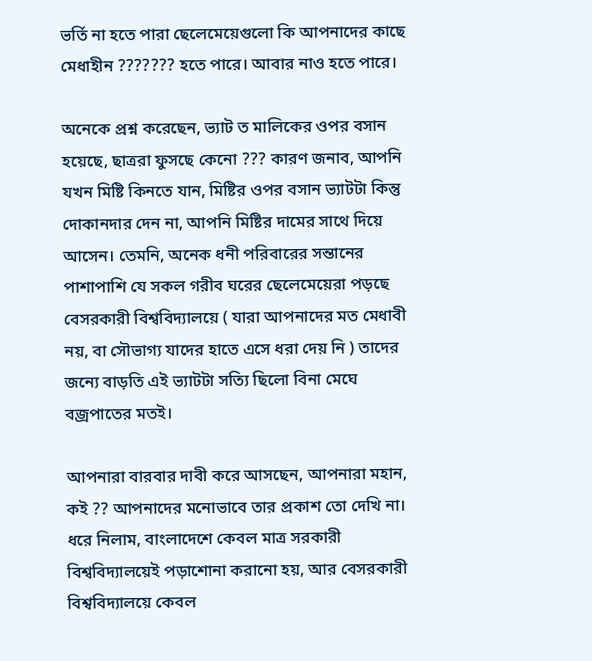ভর্তি না হতে পারা ছেলেমেয়েগুলো কি আপনাদের কাছে মেধাহীন ??????? হতে পারে। আবার নাও হতে পারে।

অনেকে প্রশ্ন করেছেন, ভ্যাট ত মালিকের ওপর বসান হয়েছে, ছাত্ররা ফুসছে কেনো ??? কারণ জনাব, আপনি যখন মিষ্টি কিনতে যান, মিষ্টির ওপর বসান ভ্যাটটা কিন্তু দোকানদার দেন না, আপনি মিষ্টির দামের সাথে দিয়ে আসেন। তেমনি, অনেক ধনী পরিবারের সন্তানের পাশাপাশি যে সকল গরীব ঘরের ছেলেমেয়েরা পড়ছে বেসরকারী বিশ্ববিদ্যালয়ে ( যারা আপনাদের মত মেধাবী নয়, বা সৌভাগ্য যাদের হাতে এসে ধরা দেয় নি ) তাদের জন্যে বাড়তি এই ভ্যাটটা সত্যি ছিলো বিনা মেঘে বজ্রপাতের মতই।

আপনারা বারবার দাবী করে আসছেন, আপনারা মহান, কই ?? আপনাদের মনোভাবে তার প্রকাশ তো দেখি না। ধরে নিলাম, বাংলাদেশে কেবল মাত্র সরকারী বিশ্ববিদ্যালয়েই পড়াশোনা করানো হয়, আর বেসরকারী বিশ্ববিদ্যালয়ে কেবল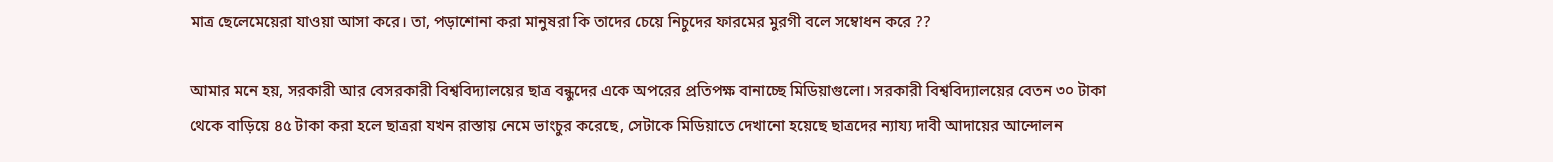মাত্র ছেলেমেয়েরা যাওয়া আসা করে। তা, পড়াশোনা করা মানুষরা কি তাদের চেয়ে নিচুদের ফারমের মুরগী বলে সম্বোধন করে ??

আমার মনে হয়, সরকারী আর বেসরকারী বিশ্ববিদ্যালয়ের ছাত্র বন্ধুদের একে অপরের প্রতিপক্ষ বানাচ্ছে মিডিয়াগুলো। সরকারী বিশ্ববিদ্যালয়ের বেতন ৩০ টাকা থেকে বাড়িয়ে ৪৫ টাকা করা হলে ছাত্ররা যখন রাস্তায় নেমে ভাংচুর করেছে, সেটাকে মিডিয়াতে দেখানো হয়েছে ছাত্রদের ন্যায্য দাবী আদায়ের আন্দোলন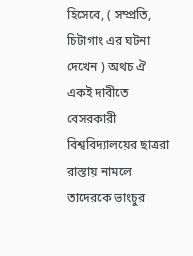হিসেবে, ( সম্প্রতি, চিটাগাং এর ঘটনা দেখেন ) অথচ ঐ একই দাবীতে বেসরকারী বিশ্ববিদ্যালয়ের ছাত্ররা রাস্তায় নামলে তাদেরকে ভাংচুর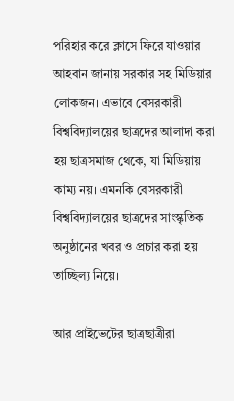পরিহার করে ক্লাসে ফিরে যাওয়ার আহবান জানায় সরকার সহ মিডিয়ার লোকজন। এভাবে বেসরকারী বিশ্ববিদ্যালয়ের ছাত্রদের আলাদা করা হয় ছাত্রসমাজ থেকে, যা মিডিয়ায় কাম্য নয়। এমনকি বেসরকারী বিশ্ববিদ্যালয়ের ছাত্রদের সাংস্কৃতিক অনুষ্ঠানের খবর ও প্রচার করা হয় তাচ্ছিল্য নিয়ে।

আর প্রাইভেটের ছাত্রছাত্রীরা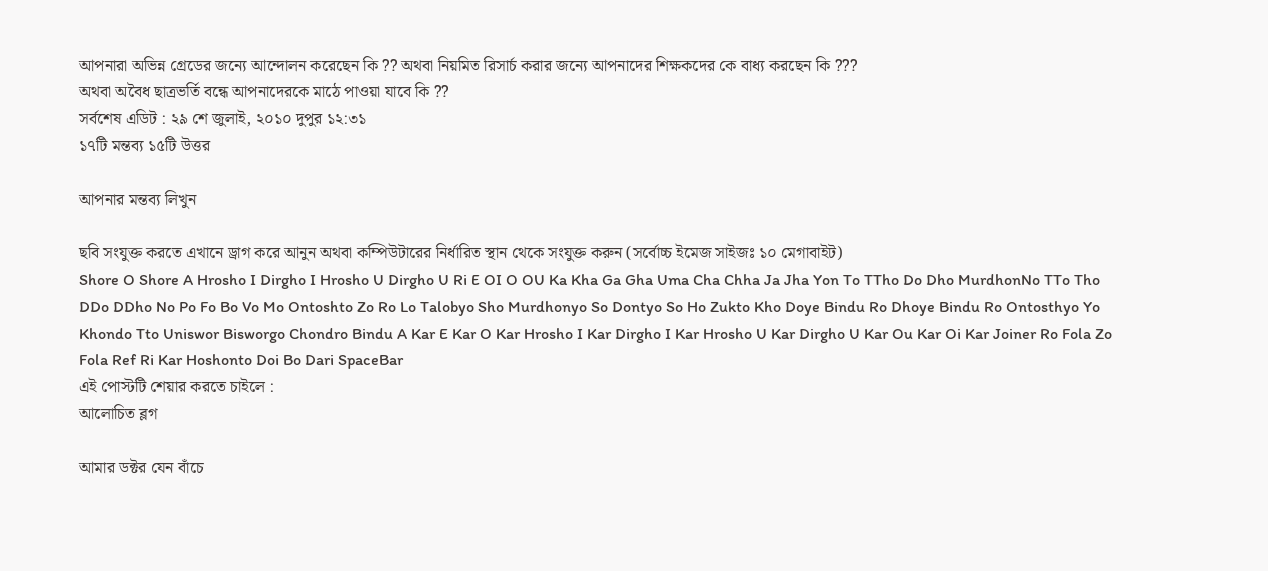আপনারা অভিন্ন গ্রেডের জন্যে আন্দোলন করেছেন কি ?? অথবা নিয়মিত রিসার্চ করার জন্যে আপনাদের শিক্ষকদের কে বাধ্য করছেন কি ???
অথবা অবৈধ ছাত্রভর্তি বন্ধে আপনাদেরকে মাঠে পাওয়া যাবে কি ??
সর্বশেষ এডিট : ২৯ শে জুলাই, ২০১০ দুপুর ১২:৩১
১৭টি মন্তব্য ১৫টি উত্তর

আপনার মন্তব্য লিখুন

ছবি সংযুক্ত করতে এখানে ড্রাগ করে আনুন অথবা কম্পিউটারের নির্ধারিত স্থান থেকে সংযুক্ত করুন (সর্বোচ্চ ইমেজ সাইজঃ ১০ মেগাবাইট)
Shore O Shore A Hrosho I Dirgho I Hrosho U Dirgho U Ri E OI O OU Ka Kha Ga Gha Uma Cha Chha Ja Jha Yon To TTho Do Dho MurdhonNo TTo Tho DDo DDho No Po Fo Bo Vo Mo Ontoshto Zo Ro Lo Talobyo Sho Murdhonyo So Dontyo So Ho Zukto Kho Doye Bindu Ro Dhoye Bindu Ro Ontosthyo Yo Khondo Tto Uniswor Bisworgo Chondro Bindu A Kar E Kar O Kar Hrosho I Kar Dirgho I Kar Hrosho U Kar Dirgho U Kar Ou Kar Oi Kar Joiner Ro Fola Zo Fola Ref Ri Kar Hoshonto Doi Bo Dari SpaceBar
এই পোস্টটি শেয়ার করতে চাইলে :
আলোচিত ব্লগ

আমার ডক্টর যেন বাঁচে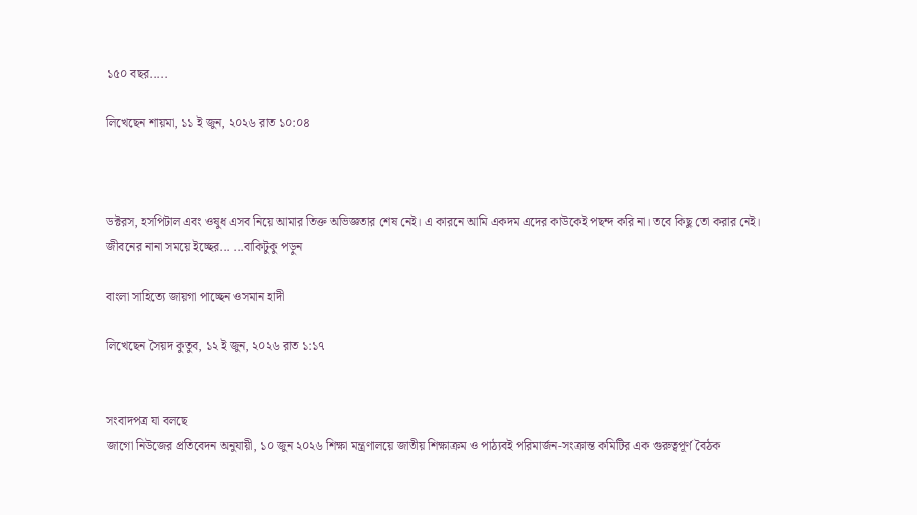১৫০ বছর.....

লিখেছেন শায়মা, ১১ ই জুন, ২০২৬ রাত ১০:০৪



ডক্টরস, হসপিটাল এবং ওষুধ এসব নিয়ে আমার তিক্ত অভিজ্ঞতার শেষ নেই। এ কারনে আমি একদম এদের কাউকেই পছন্দ করি না। তবে কিছু তো করার নেই। জীবনের নানা সময়ে ইচ্ছের... ...বাকিটুকু পড়ুন

বাংলা সাহিত্যে জায়গা পাচ্ছেন ওসমান হাদী

লিখেছেন সৈয়দ কুতুব, ১২ ই জুন, ২০২৬ রাত ১:১৭


সংবাদপত্র যা বলছে
জাগো নিউজের প্রতিবেদন অনুযায়ী, ১০ জুন ২০২৬ শিক্ষা মন্ত্রণালয়ে জাতীয় শিক্ষাক্রম ও পাঠ্যবই পরিমার্জন-সংক্রান্ত কমিটির এক গুরুত্বপূর্ণ বৈঠক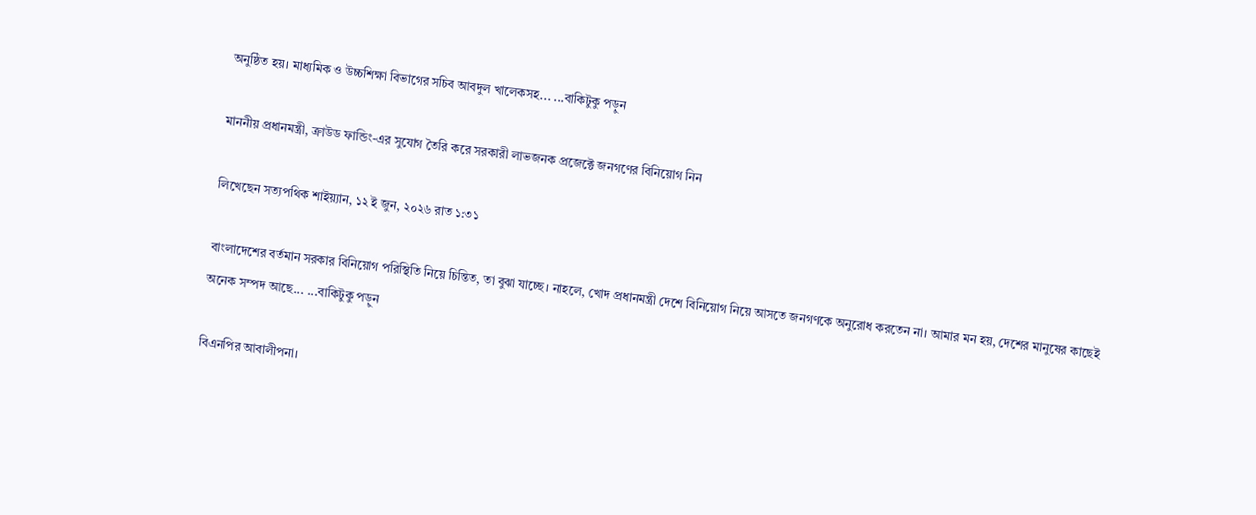অনুষ্ঠিত হয়। মাধ্যমিক ও উচ্চশিক্ষা বিভাগের সচিব আবদুল খালেকসহ... ...বাকিটুকু পড়ুন

মাননীয় প্রধানমন্ত্রী, ক্রাউড ফান্ডিং-এর সুযোগ তৈরি করে সরকারী লাভজনক প্রজেক্টে জনগণের বিনিয়োগ নিন

লিখেছেন সত্যপথিক শাইয়্যান, ১২ ই জুন, ২০২৬ রাত ১:৩১

বাংলাদেশের বর্তমান সরকার বিনিয়োগ পরিস্থিতি নিয়ে চিন্তিত, তা বুঝা যাচ্ছে। নাহলে, খোদ প্রধানমন্ত্রী দেশে বিনিয়োগ নিয়ে আসতে জনগণকে অনুরোধ করতেন না। আমার মন হয়, দেশের মানুষের কাছেই অনেক সম্পদ আছে... ...বাকিটুকু পড়ুন

বিএনপির আবালীপনা।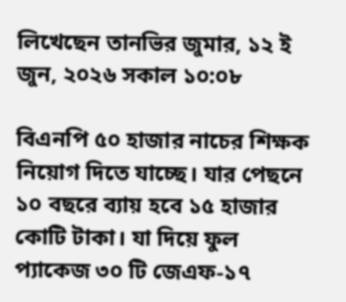লিখেছেন তানভির জুমার, ১২ ই জুন, ২০২৬ সকাল ১০:০৮

বিএনপি ৫০ হাজার নাচের শিক্ষক নিয়োগ দিতে যাচ্ছে। যার পেছনে ১০ বছরে ব্যায় হবে ১৫ হাজার কোটি টাকা। যা দিয়ে ফুল প্যাকেজ ৩০ টি জেএফ-১৭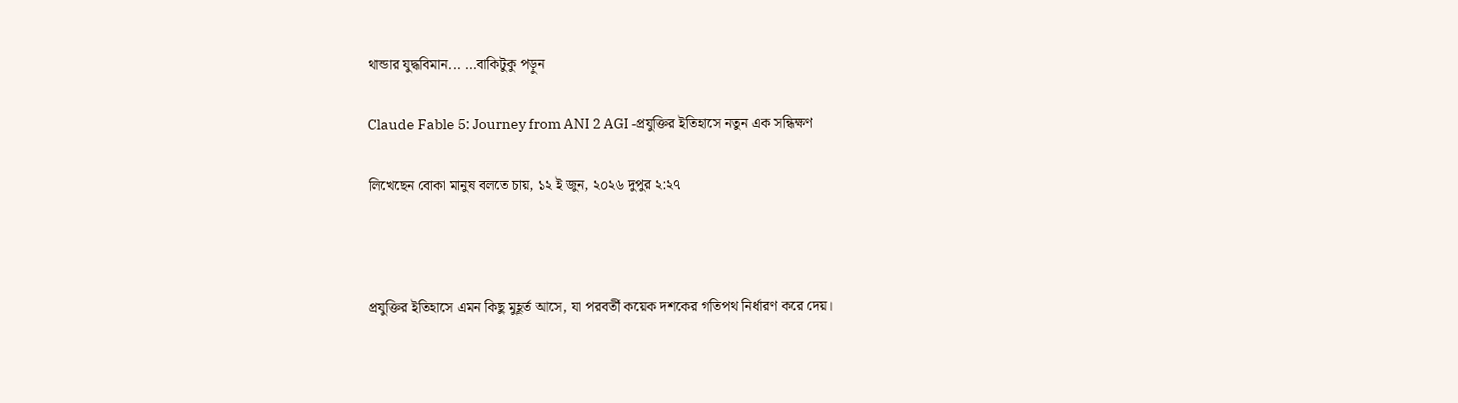থান্ডার যুদ্ধবিমান... ...বাকিটুকু পড়ুন

Claude Fable 5: Journey from ANI 2 AGI -প্রযুক্তির ইতিহাসে নতুন এক সন্ধিক্ষণ

লিখেছেন বোকা মানুষ বলতে চায়, ১২ ই জুন, ২০২৬ দুপুর ২:২৭



প্রযুক্তির ইতিহাসে এমন কিছু মুহূর্ত আসে, যা পরবর্তী কয়েক দশকের গতিপথ নির্ধারণ করে দেয়।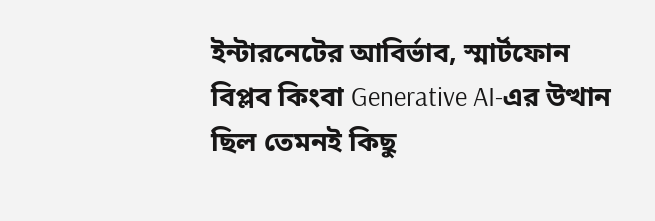ইন্টারনেটের আবির্ভাব, স্মার্টফোন বিপ্লব কিংবা Generative AI-এর উত্থান ছিল তেমনই কিছু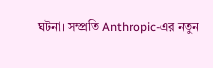ঘটনা। সম্প্রতি Anthropic-এর নতুন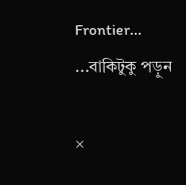Frontier... ...বাকিটুকু পড়ুন

×